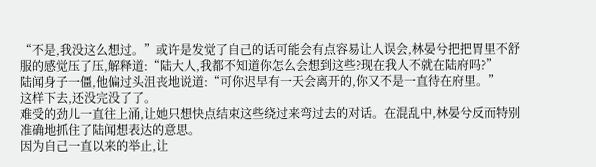“不是,我没这么想过。”或许是发觉了自己的话可能会有点容易让人误会,林晏兮把把胃里不舒服的感觉压了压,解释道:“陆大人,我都不知道你怎么会想到这些?现在我人不就在陆府吗?”
陆闻身子一僵,他偏过头沮丧地说道:“可你迟早有一天会离开的,你又不是一直待在府里。”
这样下去,还没完没了了。
难受的劲儿一直往上涌,让她只想快点结束这些绕过来弯过去的对话。在混乱中,林晏兮反而特别准确地抓住了陆闻想表达的意思。
因为自己一直以来的举止,让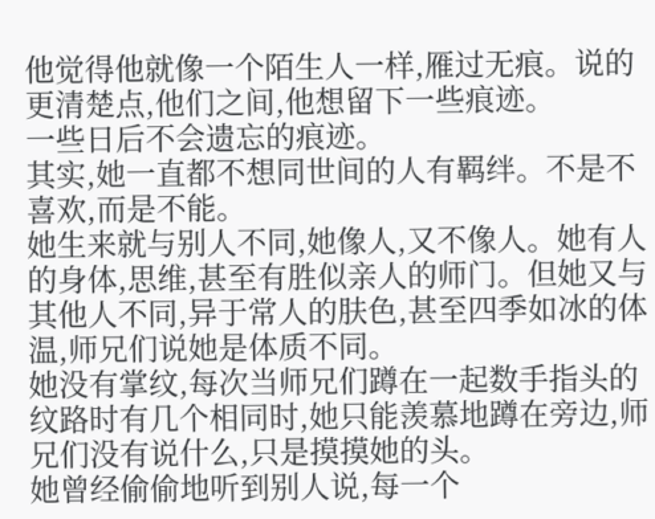他觉得他就像一个陌生人一样,雁过无痕。说的更清楚点,他们之间,他想留下一些痕迹。
一些日后不会遗忘的痕迹。
其实,她一直都不想同世间的人有羁绊。不是不喜欢,而是不能。
她生来就与别人不同,她像人,又不像人。她有人的身体,思维,甚至有胜似亲人的师门。但她又与其他人不同,异于常人的肤色,甚至四季如冰的体温,师兄们说她是体质不同。
她没有掌纹,每次当师兄们蹲在一起数手指头的纹路时有几个相同时,她只能羡慕地蹲在旁边,师兄们没有说什么,只是摸摸她的头。
她曾经偷偷地听到别人说,每一个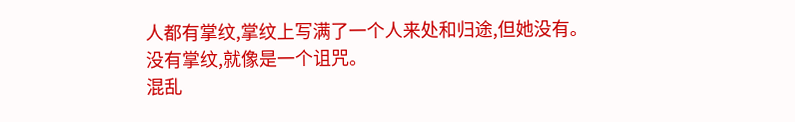人都有掌纹,掌纹上写满了一个人来处和归途,但她没有。
没有掌纹,就像是一个诅咒。
混乱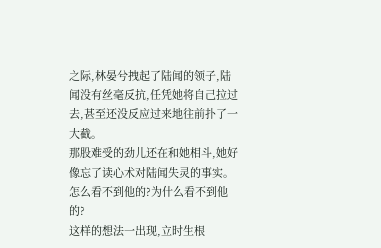之际,林晏兮拽起了陆闻的领子,陆闻没有丝毫反抗,任凭她将自己拉过去,甚至还没反应过来地往前扑了一大截。
那股难受的劲儿还在和她相斗,她好像忘了读心术对陆闻失灵的事实。
怎么看不到他的?为什么看不到他的?
这样的想法一出现,立时生根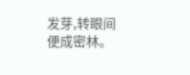发芽,转眼间便成密林。